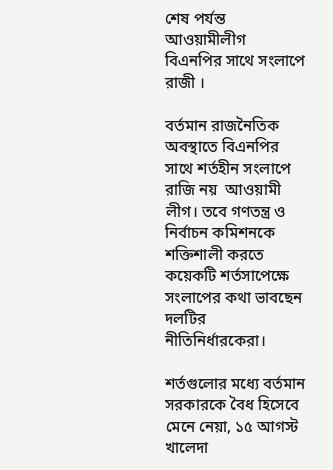শেষ পর্যন্ত আওয়ামীলীগ বিএনপির সাথে সংলাপে রাজী ।

বর্তমান রাজনৈতিক অবস্থাতে বিএনপির সাথে শর্তহীন সংলাপে রাজি নয়  আওয়ামী লীগ। তবে গণতন্ত্র ও নির্বাচন কমিশনকে শক্তিশালী করতে কয়েকটি শর্তসাপেক্ষে সংলাপের কথা ভাবছেন দলটির নীতিনির্ধারকেরা।

শর্তগুলোর মধ্যে বর্তমান সরকারকে বৈধ হিসেবে মেনে নেয়া, ১৫ আগস্ট খালেদা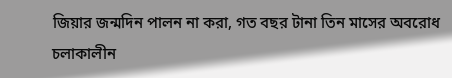জিয়ার জন্মদিন পালন না করা, গত বছর টানা তিন মাসের অবরোধ চলাকালীন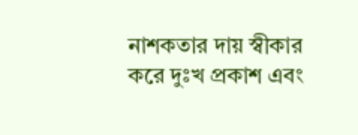নাশকতার দায় স্বীকার করে দুঃখ প্রকাশ এবং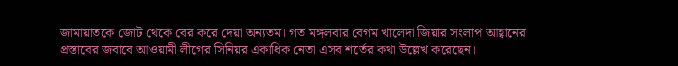জামায়াতকে জোট থেকে বের করে দেয়া অন্যতম। গত মঙ্গলবার বেগম খালেদা জিয়ার সংলাপ আহ্বানের প্রস্তাবের জবাবে আওয়ামী লীগের সিনিয়র একাধিক নেতা এসব শর্তের কথা উল্লেখ করেছেন।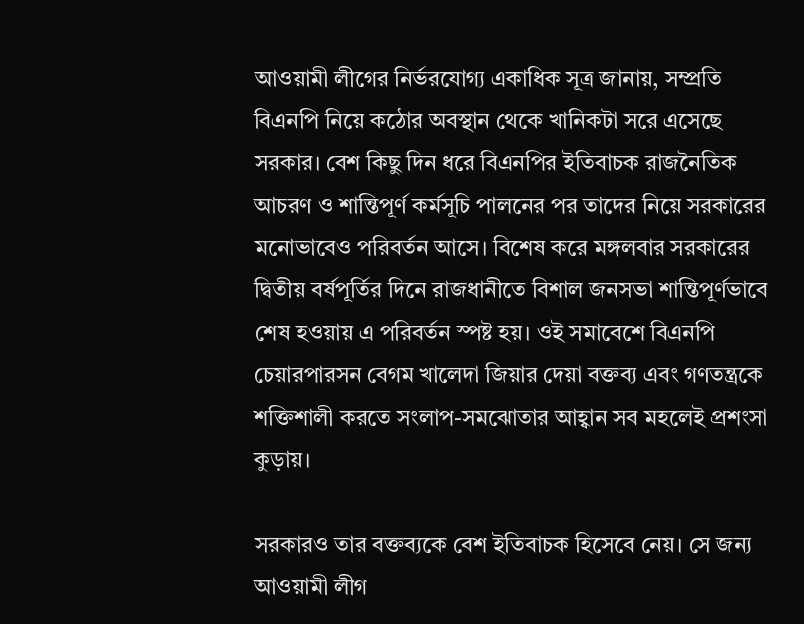আওয়ামী লীগের নির্ভরযোগ্য একাধিক সূত্র জানায়, সম্প্রতি বিএনপি নিয়ে কঠোর অবস্থান থেকে খানিকটা সরে এসেছে সরকার। বেশ কিছু দিন ধরে বিএনপির ইতিবাচক রাজনৈতিক আচরণ ও শান্তিপূর্ণ কর্মসূচি পালনের পর তাদের নিয়ে সরকারের মনোভাবেও পরিবর্তন আসে। বিশেষ করে মঙ্গলবার সরকারের দ্বিতীয় বর্ষপূর্তির দিনে রাজধানীতে বিশাল জনসভা শান্তিপূর্ণভাবে শেষ হওয়ায় এ পরিবর্তন স্পষ্ট হয়। ওই সমাবেশে বিএনপি চেয়ারপারসন বেগম খালেদা জিয়ার দেয়া বক্তব্য এবং গণতন্ত্রকে শক্তিশালী করতে সংলাপ-সমঝোতার আহ্বান সব মহলেই প্রশংসা কুড়ায়।

সরকারও তার বক্তব্যকে বেশ ইতিবাচক হিসেবে নেয়। সে জন্য আওয়ামী লীগ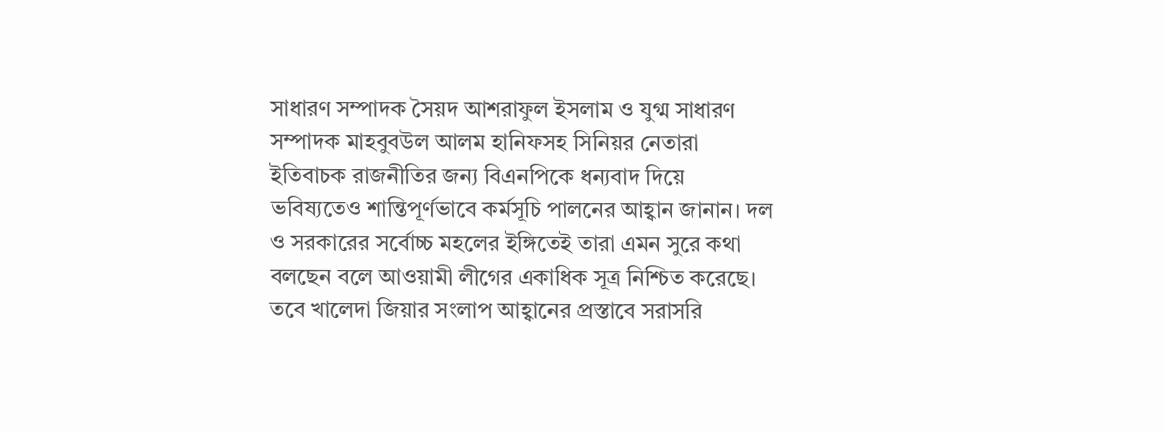সাধারণ সম্পাদক সৈয়দ আশরাফুল ইসলাম ও যুগ্ম সাধারণ সম্পাদক মাহবুবউল আলম হানিফসহ সিনিয়র নেতারা ইতিবাচক রাজনীতির জন্য বিএনপিকে ধন্যবাদ দিয়ে ভবিষ্যতেও শান্তিপূর্ণভাবে কর্মসূচি পালনের আহ্বান জানান। দল ও সরকারের সর্বোচ্চ মহলের ইঙ্গিতেই তারা এমন সুরে কথা বলছেন বলে আওয়ামী লীগের একাধিক সূত্র নিশ্চিত করেছে। তবে খালেদা জিয়ার সংলাপ আহ্বানের প্রস্তাবে সরাসরি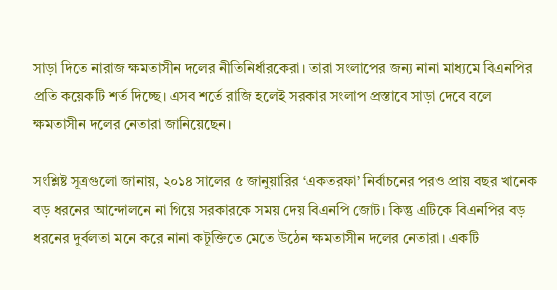সাড়া দিতে নারাজ ক্ষমতাসীন দলের নীতিনির্ধারকেরা। তারা সংলাপের জন্য নানা মাধ্যমে বিএনপির প্রতি কয়েকটি শর্ত দিচ্ছে। এসব শর্তে রাজি হলেই সরকার সংলাপ প্রস্তাবে সাড়া দেবে বলে ক্ষমতাসীন দলের নেতারা জানিয়েছেন।

সংশ্লিষ্ট সূত্রগুলো জানায়, ২০১৪ সালের ৫ জানুয়ারির ‘একতরফা’ নির্বাচনের পরও প্রায় বছর খানেক বড় ধরনের আন্দোলনে না গিয়ে সরকারকে সময় দেয় বিএনপি জোট। কিন্তু এটিকে বিএনপির বড় ধরনের দুর্বলতা মনে করে নানা কটূক্তিতে মেতে উঠেন ক্ষমতাসীন দলের নেতারা। একটি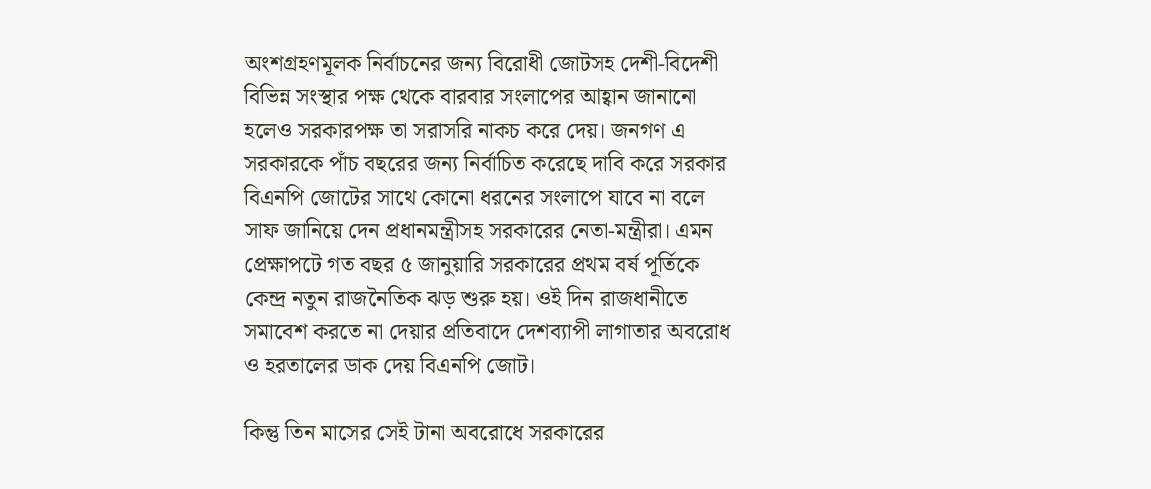অংশগ্রহণমূলক নির্বাচনের জন্য বিরোধী জোটসহ দেশী-বিদেশী বিভিন্ন সংস্থার পক্ষ থেকে বারবার সংলাপের আহ্বান জানানো হলেও সরকারপক্ষ তা সরাসরি নাকচ করে দেয়। জনগণ এ সরকারকে পাঁচ বছরের জন্য নির্বাচিত করেছে দাবি করে সরকার বিএনপি জোটের সাথে কোনো ধরনের সংলাপে যাবে না বলে সাফ জানিয়ে দেন প্রধানমন্ত্রীসহ সরকারের নেতা-মন্ত্রীরা। এমন প্রেক্ষাপটে গত বছর ৫ জানুয়ারি সরকারের প্রথম বর্ষ পূর্তিকে কেন্দ্র নতুন রাজনৈতিক ঝড় শুরু হয়। ওই দিন রাজধানীতে সমাবেশ করতে না দেয়ার প্রতিবাদে দেশব্যাপী লাগাতার অবরোধ ও হরতালের ডাক দেয় বিএনপি জোট।

কিন্তু তিন মাসের সেই টানা অবরোধে সরকারের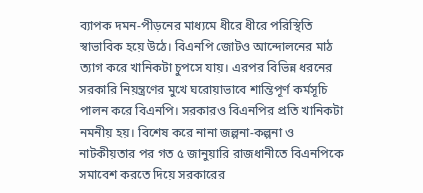ব্যাপক দমন-পীড়নের মাধ্যমে ধীরে ধীরে পরিস্থিতি স্বাভাবিক হয়ে উঠে। বিএনপি জোটও আন্দোলনের মাঠ ত্যাগ করে খানিকটা চুপসে যায়। এরপর বিভিন্ন ধরনের সরকারি নিয়ন্ত্রণের মুখে ঘরোয়াভাবে শান্তিপূর্ণ কর্মসূচি পালন করে বিএনপি। সরকারও বিএনপির প্রতি খানিকটা নমনীয় হয়। বিশেষ করে নানা জল্পনা-কল্পনা ও নাটকীয়তার পর গত ৫ জানুয়ারি রাজধানীতে বিএনপিকে সমাবেশ করতে দিয়ে সরকারের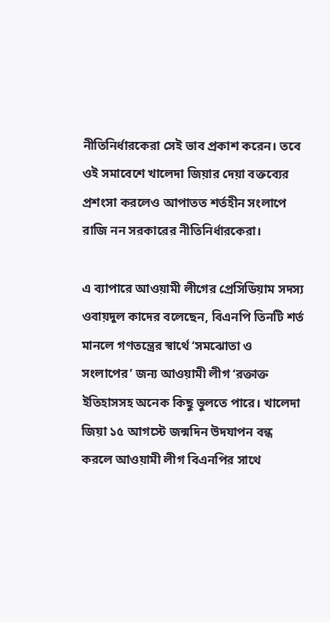নীতিনির্ধারকেরা সেই ভাব প্রকাশ করেন। তবে ওই সমাবেশে খালেদা জিয়ার দেয়া বক্তব্যের প্রশংসা করলেও আপাতত শর্তহীন সংলাপে রাজি নন সরকারের নীতিনির্ধারকেরা।

এ ব্যাপারে আওয়ামী লীগের প্রেসিডিয়াম সদস্য ওবায়দুল কাদের বলেছেন, বিএনপি তিনটি শর্ত মানলে গণতন্ত্রের স্বার্থে ‘সমঝোতা ও সংলাপের’ জন্য আওয়ামী লীগ ‘রক্তাক্ত ইতিহাসসহ অনেক কিছু ভুলতে পারে। খালেদা জিয়া ১৫ আগস্টে জন্মদিন উদযাপন বন্ধ করলে আওয়ামী লীগ বিএনপির সাথে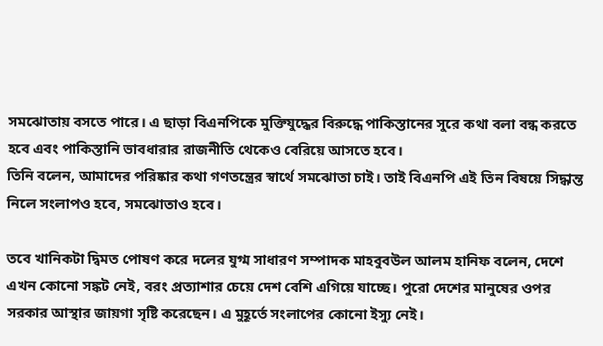সমঝোতায় বসতে পারে। এ ছাড়া বিএনপিকে মুক্তিযুদ্ধের বিরুদ্ধে পাকিস্তানের সুরে কথা বলা বন্ধ করতে হবে এবং পাকিস্তানি ভাবধারার রাজনীতি থেকেও বেরিয়ে আসতে হবে।
তিনি বলেন, আমাদের পরিষ্কার কথা গণতন্ত্রের স্বার্থে সমঝোতা চাই। তাই বিএনপি এই তিন বিষয়ে সিদ্ধান্ত নিলে সংলাপও হবে, সমঝোতাও হবে।

তবে খানিকটা দ্বিমত পোষণ করে দলের যুগ্ম সাধারণ সম্পাদক মাহবুবউল আলম হানিফ বলেন, দেশে এখন কোনো সঙ্কট নেই, বরং প্রত্যাশার চেয়ে দেশ বেশি এগিয়ে যাচ্ছে। পুরো দেশের মানুষের ওপর সরকার আস্থার জায়গা সৃষ্টি করেছেন। এ মুহূর্তে সংলাপের কোনো ইস্যু নেই।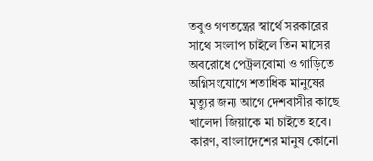তবুও গণতন্ত্রের স্বার্থে সরকারের সাথে সংলাপ চাইলে তিন মাসের অবরোধে পেট্রলবোমা ও গাড়িতে অগ্নিসংযোগে শতাধিক মানুষের মৃত্যুর জন্য আগে দেশবাসীর কাছে খালেদা জিয়াকে মা চাইতে হবে। কারণ, বাংলাদেশের মানুষ কোনো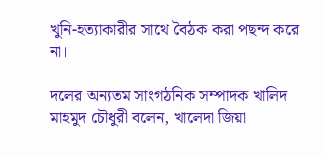খুনি-হত্যাকারীর সাথে বৈঠক করা পছন্দ করে না।

দলের অন্যতম সাংগঠনিক সম্পাদক খালিদ মাহমুদ চৌধুরী বলেন, খালেদা জিয়া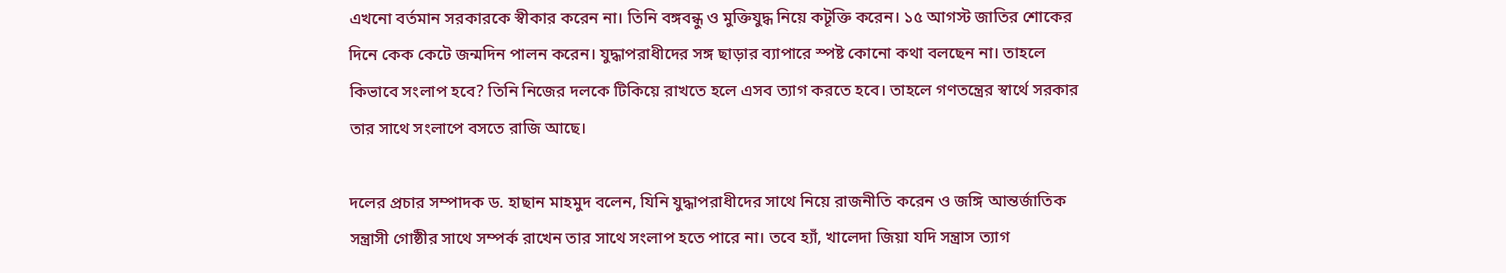এখনো বর্তমান সরকারকে স্বীকার করেন না। তিনি বঙ্গবন্ধু ও মুক্তিযুদ্ধ নিয়ে কটূক্তি করেন। ১৫ আগস্ট জাতির শোকের দিনে কেক কেটে জন্মদিন পালন করেন। যুদ্ধাপরাধীদের সঙ্গ ছাড়ার ব্যাপারে স্পষ্ট কোনো কথা বলছেন না। তাহলে কিভাবে সংলাপ হবে? তিনি নিজের দলকে টিকিয়ে রাখতে হলে এসব ত্যাগ করতে হবে। তাহলে গণতন্ত্রের স্বার্থে সরকার তার সাথে সংলাপে বসতে রাজি আছে।

দলের প্রচার সম্পাদক ড. হাছান মাহমুদ বলেন, যিনি যুদ্ধাপরাধীদের সাথে নিয়ে রাজনীতি করেন ও জঙ্গি আন্তর্জাতিক সন্ত্রাসী গোষ্ঠীর সাথে সম্পর্ক রাখেন তার সাথে সংলাপ হতে পারে না। তবে হ্যাঁ, খালেদা জিয়া যদি সন্ত্রাস ত্যাগ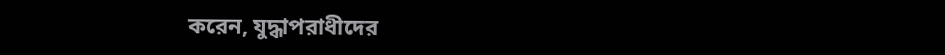করেন, যুদ্ধাপরাধীদের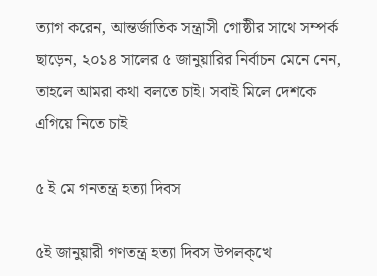ত্যাগ করেন, আন্তর্জাতিক সন্ত্রাসী গোষ্ঠীর সাথে সম্পর্ক ছাড়েন, ২০১৪ সালের ৫ জানুয়ারির নির্বাচন মেনে নেন, তাহলে আমরা কথা বলতে চাই। সবাই মিলে দেশকে এগিয়ে নিতে চাই

৫ ই মে গনতন্ত্র হত্যা দিবস

৫ই জানুয়ারী গণতন্ত্র হত্যা দিবস উপলক্খে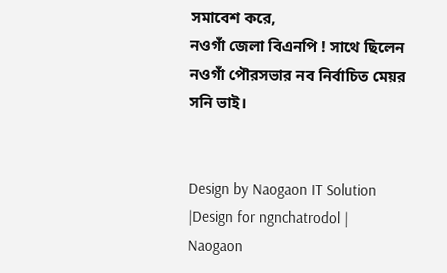সমাবেশ করে,
নওগাঁ জেলা বিএনপি ! সাথে ছিলেন নওগাঁ পৌরসভার নব নির্বাচিত মেয়র সনি ভাই।


Design by Naogaon IT Solution |Design for ngnchatrodol | Naogaon